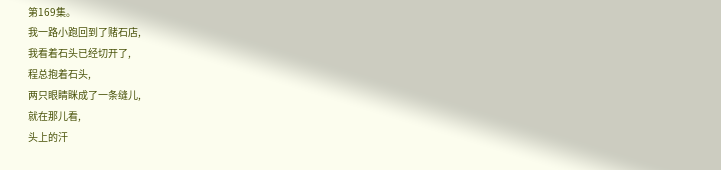第169集。
我一路小跑回到了赌石店,
我看着石头已经切开了,
程总抱着石头,
两只眼睛眯成了一条缝儿,
就在那儿看,
头上的汗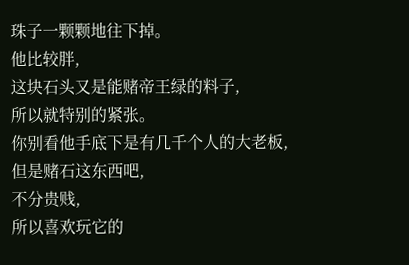珠子一颗颗地往下掉。
他比较胖,
这块石头又是能赌帝王绿的料子,
所以就特别的紧张。
你别看他手底下是有几千个人的大老板,
但是赌石这东西吧,
不分贵贱,
所以喜欢玩它的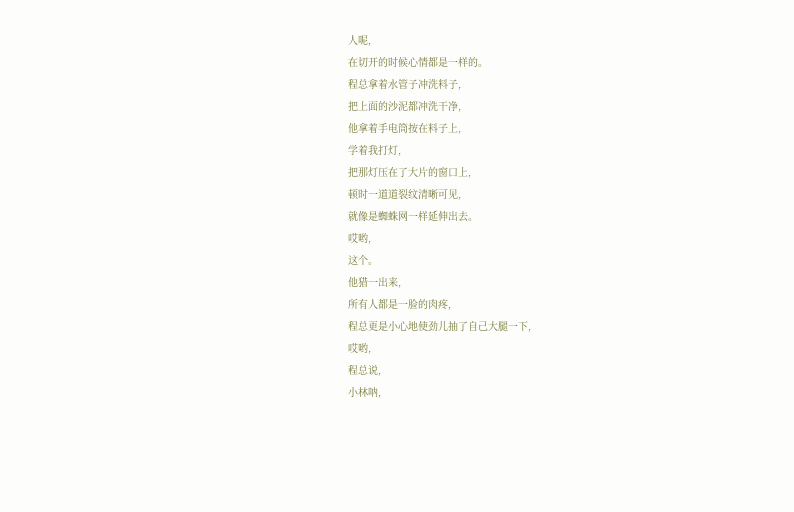人呢,
在切开的时候心情都是一样的。
程总拿着水管子冲洗料子,
把上面的沙泥都冲洗干净,
他拿着手电筒按在料子上,
学着我打灯,
把那灯压在了大片的窗口上,
顿时一道道裂纹清晰可见,
就像是蜘蛛网一样延伸出去。
哎哟,
这个。
他猎一出来,
所有人都是一脸的肉疼,
程总更是小心地使劲儿抽了自己大腿一下,
哎哟,
程总说,
小林呐,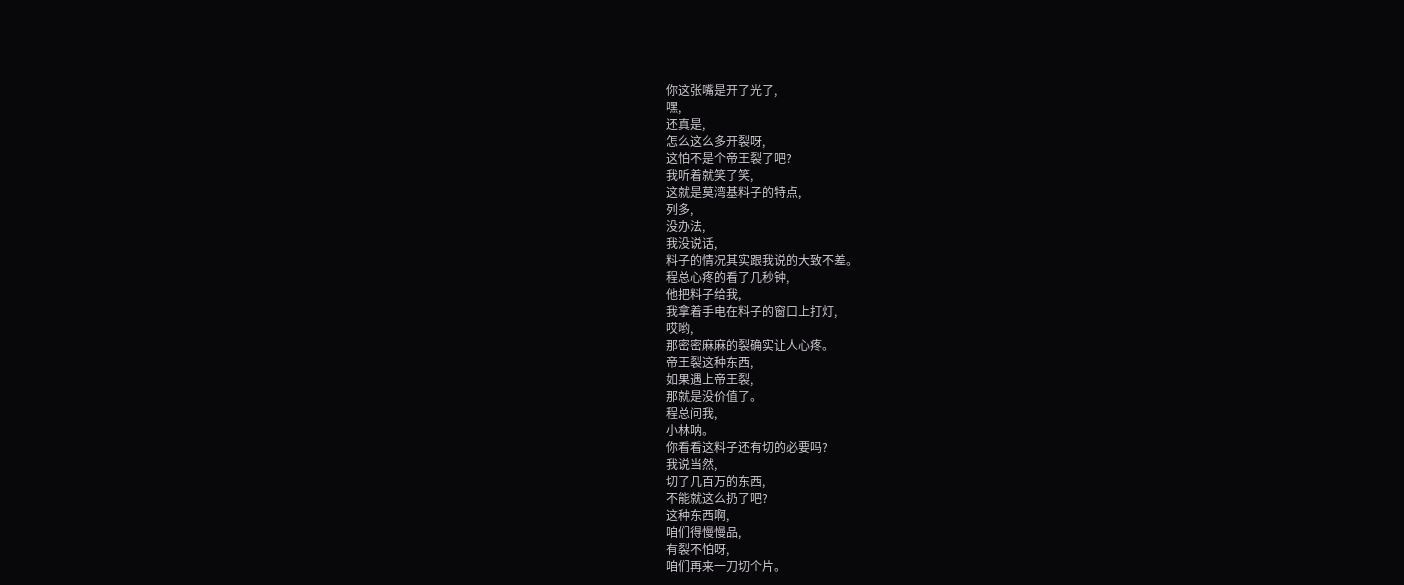你这张嘴是开了光了,
嘿,
还真是,
怎么这么多开裂呀,
这怕不是个帝王裂了吧?
我听着就笑了笑,
这就是莫湾基料子的特点,
列多,
没办法,
我没说话,
料子的情况其实跟我说的大致不差。
程总心疼的看了几秒钟,
他把料子给我,
我拿着手电在料子的窗口上打灯,
哎哟,
那密密麻麻的裂确实让人心疼。
帝王裂这种东西,
如果遇上帝王裂,
那就是没价值了。
程总问我,
小林呐。
你看看这料子还有切的必要吗?
我说当然,
切了几百万的东西,
不能就这么扔了吧?
这种东西啊,
咱们得慢慢品,
有裂不怕呀,
咱们再来一刀切个片。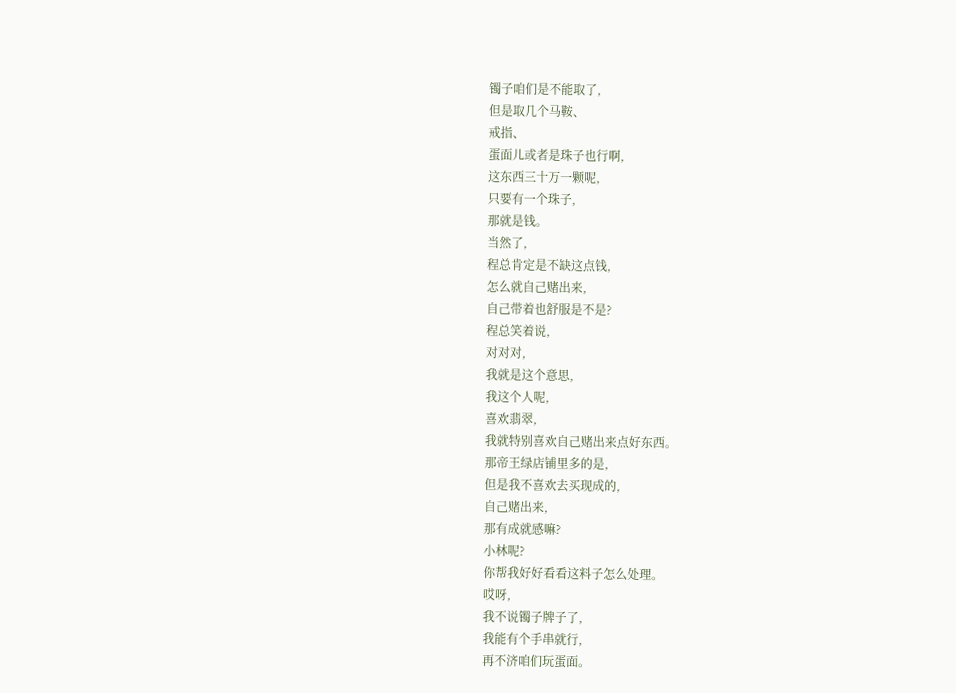镯子咱们是不能取了,
但是取几个马鞍、
戒指、
蛋面儿或者是珠子也行啊,
这东西三十万一颗呢,
只要有一个珠子,
那就是钱。
当然了,
程总肯定是不缺这点钱,
怎么就自己赌出来,
自己带着也舒服是不是?
程总笑着说,
对对对,
我就是这个意思,
我这个人呢,
喜欢翡翠,
我就特别喜欢自己赌出来点好东西。
那帝王绿店铺里多的是,
但是我不喜欢去买现成的,
自己赌出来,
那有成就感嘛?
小林呢?
你帮我好好看看这料子怎么处理。
哎呀,
我不说镯子牌子了,
我能有个手串就行,
再不济咱们玩蛋面。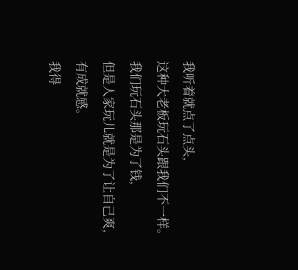我听着就点了点头,
这种大老板玩石头跟我们不一样。
我们玩石头那是为了钱,
但是人家玩儿就是为了让自己爽,
有成就感。
我得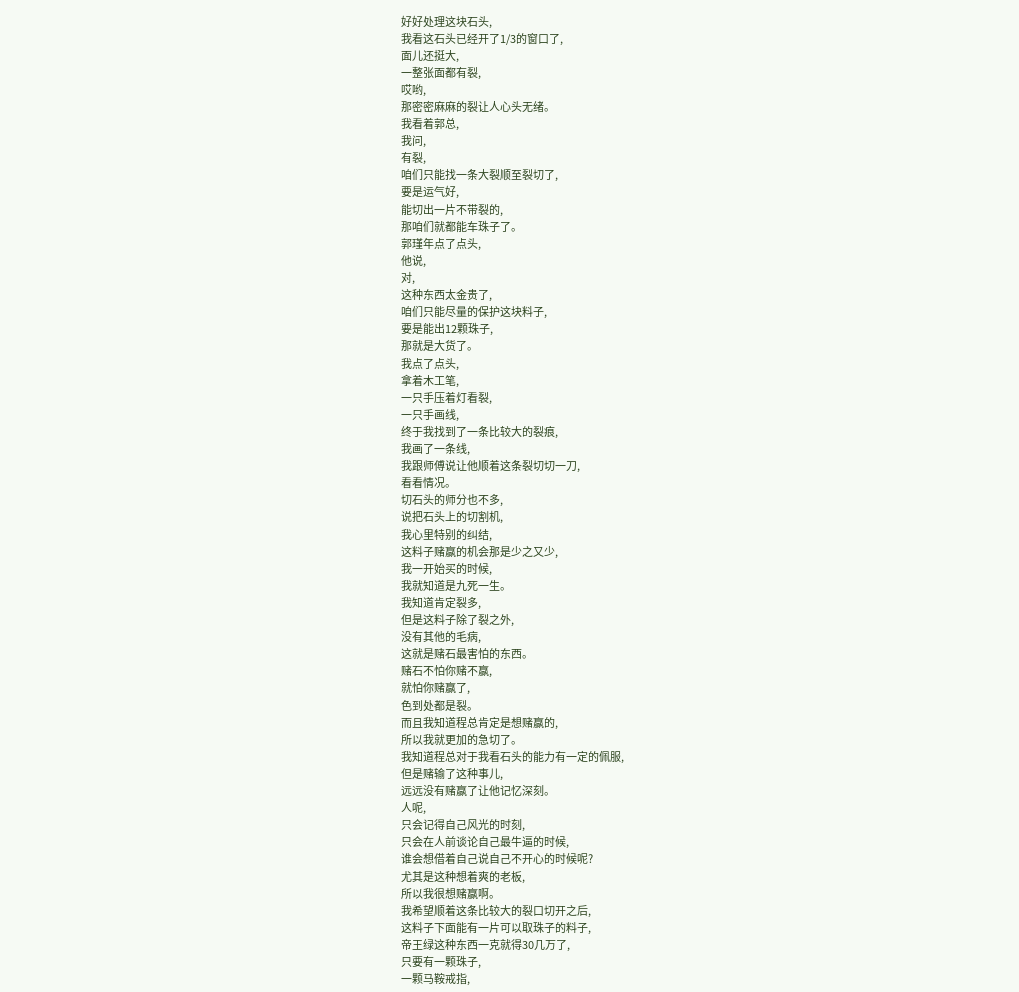好好处理这块石头,
我看这石头已经开了1/3的窗口了,
面儿还挺大,
一整张面都有裂,
哎哟,
那密密麻麻的裂让人心头无绪。
我看着郭总,
我问,
有裂,
咱们只能找一条大裂顺至裂切了,
要是运气好,
能切出一片不带裂的,
那咱们就都能车珠子了。
郭瑾年点了点头,
他说,
对,
这种东西太金贵了,
咱们只能尽量的保护这块料子,
要是能出12颗珠子,
那就是大货了。
我点了点头,
拿着木工笔,
一只手压着灯看裂,
一只手画线,
终于我找到了一条比较大的裂痕,
我画了一条线,
我跟师傅说让他顺着这条裂切切一刀,
看看情况。
切石头的师分也不多,
说把石头上的切割机,
我心里特别的纠结,
这料子赌赢的机会那是少之又少,
我一开始买的时候,
我就知道是九死一生。
我知道肯定裂多,
但是这料子除了裂之外,
没有其他的毛病,
这就是赌石最害怕的东西。
赌石不怕你赌不赢,
就怕你赌赢了,
色到处都是裂。
而且我知道程总肯定是想赌赢的,
所以我就更加的急切了。
我知道程总对于我看石头的能力有一定的佩服,
但是赌输了这种事儿,
远远没有赌赢了让他记忆深刻。
人呢,
只会记得自己风光的时刻,
只会在人前谈论自己最牛逼的时候,
谁会想借着自己说自己不开心的时候呢?
尤其是这种想着爽的老板,
所以我很想赌赢啊。
我希望顺着这条比较大的裂口切开之后,
这料子下面能有一片可以取珠子的料子,
帝王绿这种东西一克就得30几万了,
只要有一颗珠子,
一颗马鞍戒指,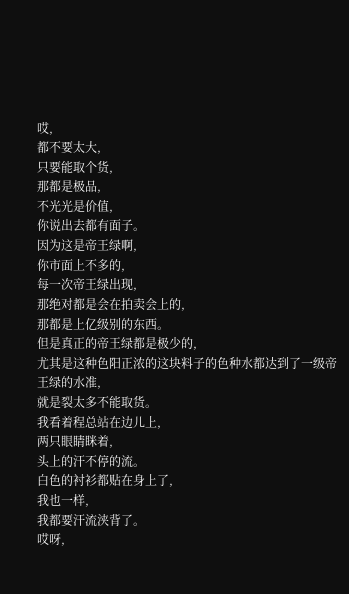哎,
都不要太大,
只要能取个货,
那都是极品,
不光光是价值,
你说出去都有面子。
因为这是帝王绿啊,
你市面上不多的,
每一次帝王绿出现,
那绝对都是会在拍卖会上的,
那都是上亿级别的东西。
但是真正的帝王绿都是极少的,
尤其是这种色阳正浓的这块料子的色种水都达到了一级帝王绿的水准,
就是裂太多不能取货。
我看着程总站在边儿上,
两只眼睛眯着,
头上的汗不停的流。
白色的衬衫都贴在身上了,
我也一样,
我都要汗流浃背了。
哎呀,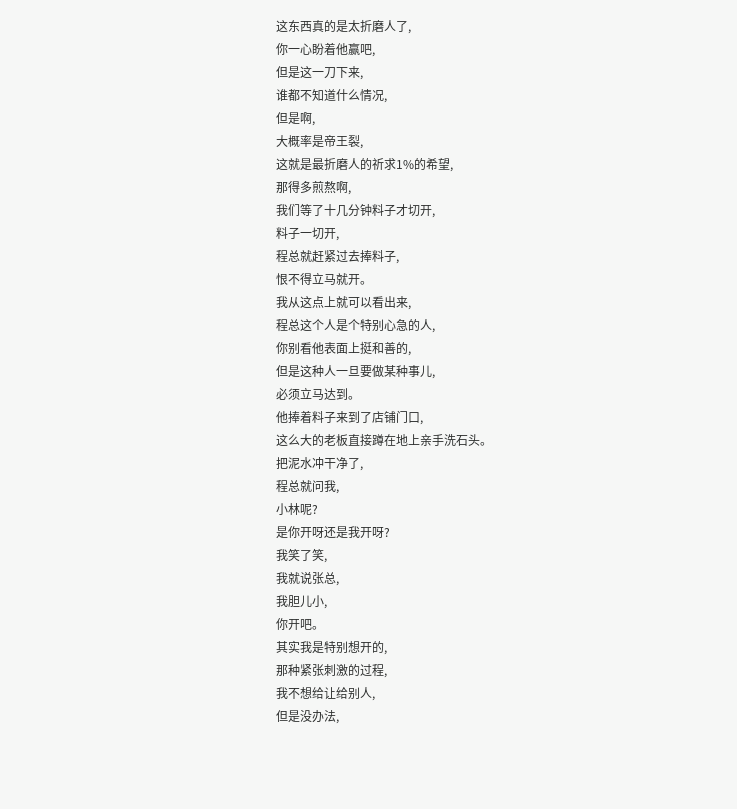这东西真的是太折磨人了,
你一心盼着他赢吧,
但是这一刀下来,
谁都不知道什么情况,
但是啊,
大概率是帝王裂,
这就是最折磨人的祈求1%的希望,
那得多煎熬啊,
我们等了十几分钟料子才切开,
料子一切开,
程总就赶紧过去捧料子,
恨不得立马就开。
我从这点上就可以看出来,
程总这个人是个特别心急的人,
你别看他表面上挺和善的,
但是这种人一旦要做某种事儿,
必须立马达到。
他捧着料子来到了店铺门口,
这么大的老板直接蹲在地上亲手洗石头。
把泥水冲干净了,
程总就问我,
小林呢?
是你开呀还是我开呀?
我笑了笑,
我就说张总,
我胆儿小,
你开吧。
其实我是特别想开的,
那种紧张刺激的过程,
我不想给让给别人,
但是没办法,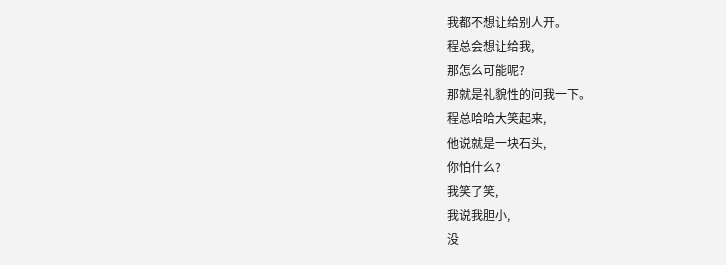我都不想让给别人开。
程总会想让给我,
那怎么可能呢?
那就是礼貌性的问我一下。
程总哈哈大笑起来,
他说就是一块石头,
你怕什么?
我笑了笑,
我说我胆小,
没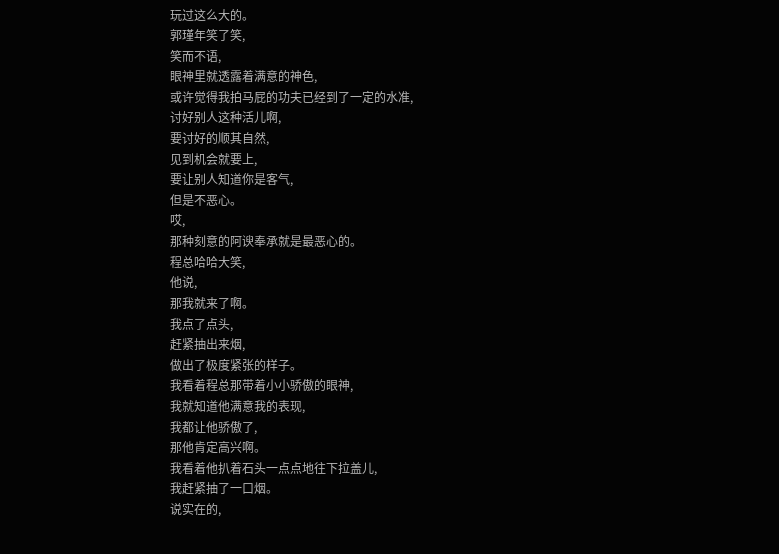玩过这么大的。
郭瑾年笑了笑,
笑而不语,
眼神里就透露着满意的神色,
或许觉得我拍马屁的功夫已经到了一定的水准,
讨好别人这种活儿啊,
要讨好的顺其自然,
见到机会就要上,
要让别人知道你是客气,
但是不恶心。
哎,
那种刻意的阿谀奉承就是最恶心的。
程总哈哈大笑,
他说,
那我就来了啊。
我点了点头,
赶紧抽出来烟,
做出了极度紧张的样子。
我看着程总那带着小小骄傲的眼神,
我就知道他满意我的表现,
我都让他骄傲了,
那他肯定高兴啊。
我看着他扒着石头一点点地往下拉盖儿,
我赶紧抽了一口烟。
说实在的,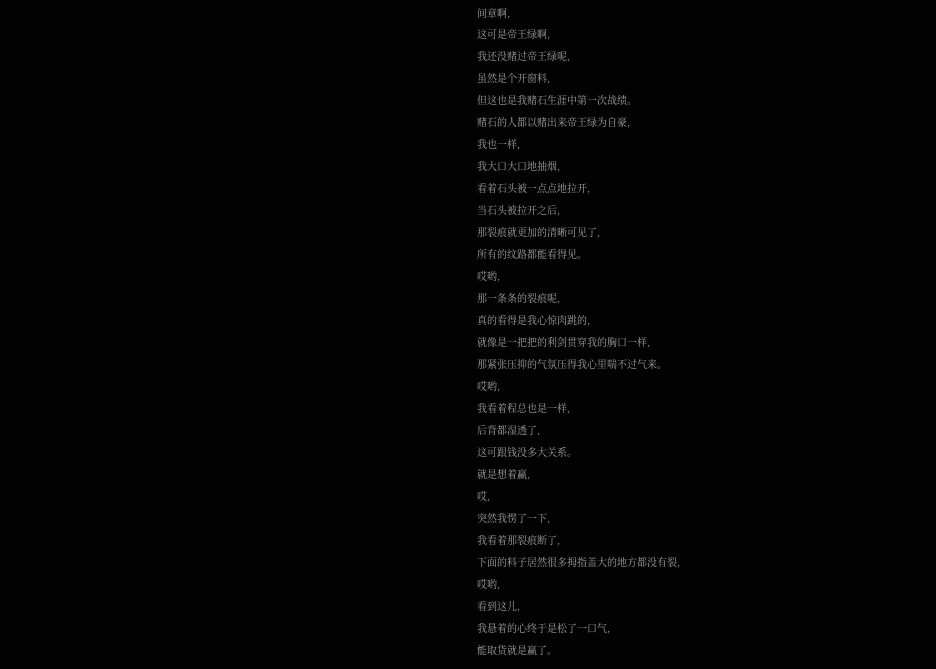间章啊,
这可是帝王绿啊,
我还没赌过帝王绿呢,
虽然是个开窗料,
但这也是我赌石生涯中第一次战绩。
赌石的人都以赌出来帝王绿为自豪,
我也一样,
我大口大口地抽烟,
看着石头被一点点地拉开,
当石头被拉开之后,
那裂痕就更加的清晰可见了,
所有的纹路都能看得见。
哎哟,
那一条条的裂痕呢,
真的看得是我心惊肉跳的,
就像是一把把的利剑贯穿我的胸口一样,
那紧张压抑的气氛压得我心里喘不过气来。
哎哟,
我看着程总也是一样,
后背都湿透了,
这可跟钱没多大关系。
就是想着赢,
哎,
突然我愣了一下,
我看着那裂痕断了,
下面的料子居然很多拇指盖大的地方都没有裂,
哎哟,
看到这儿,
我悬着的心终于是松了一口气,
能取货就是赢了。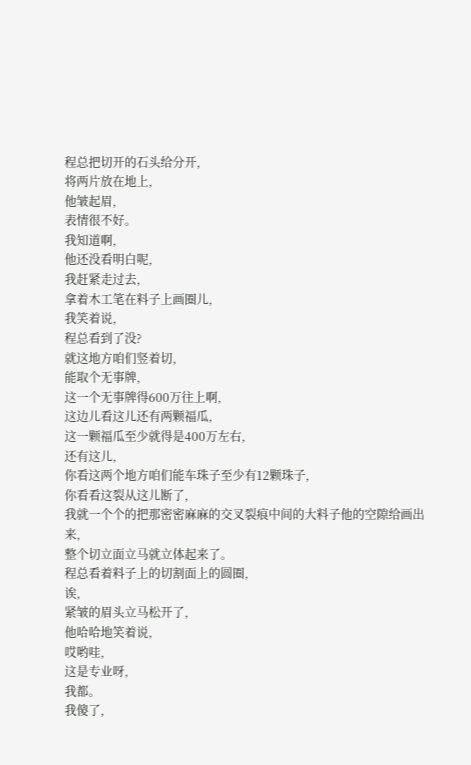程总把切开的石头给分开,
将两片放在地上,
他皱起眉,
表情很不好。
我知道啊,
他还没看明白呢,
我赶紧走过去,
拿着木工笔在料子上画圈儿,
我笑着说,
程总看到了没?
就这地方咱们竖着切,
能取个无事牌,
这一个无事牌得600万往上啊,
这边儿看这儿还有两颗福瓜,
这一颗福瓜至少就得是400万左右,
还有这儿,
你看这两个地方咱们能车珠子至少有12颗珠子,
你看看这裂从这儿断了,
我就一个个的把那密密麻麻的交叉裂痕中间的大料子他的空隙给画出来,
整个切立面立马就立体起来了。
程总看着料子上的切割面上的圆圈,
诶,
紧皱的眉头立马松开了,
他哈哈地笑着说,
哎哟哇,
这是专业呀,
我都。
我傻了,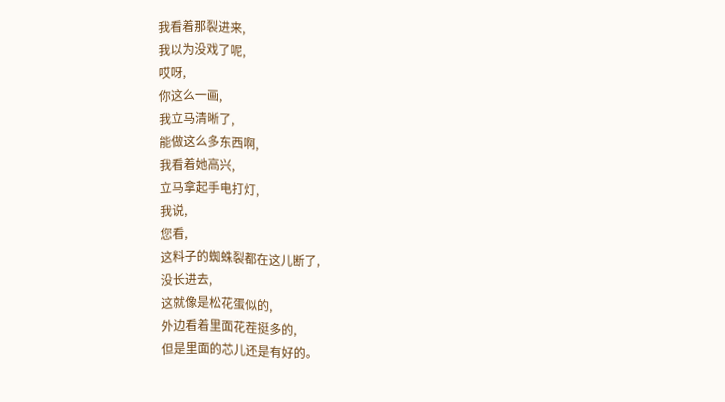我看着那裂进来,
我以为没戏了呢,
哎呀,
你这么一画,
我立马清晰了,
能做这么多东西啊,
我看着她高兴,
立马拿起手电打灯,
我说,
您看,
这料子的蜘蛛裂都在这儿断了,
没长进去,
这就像是松花蛋似的,
外边看着里面花茬挺多的,
但是里面的芯儿还是有好的。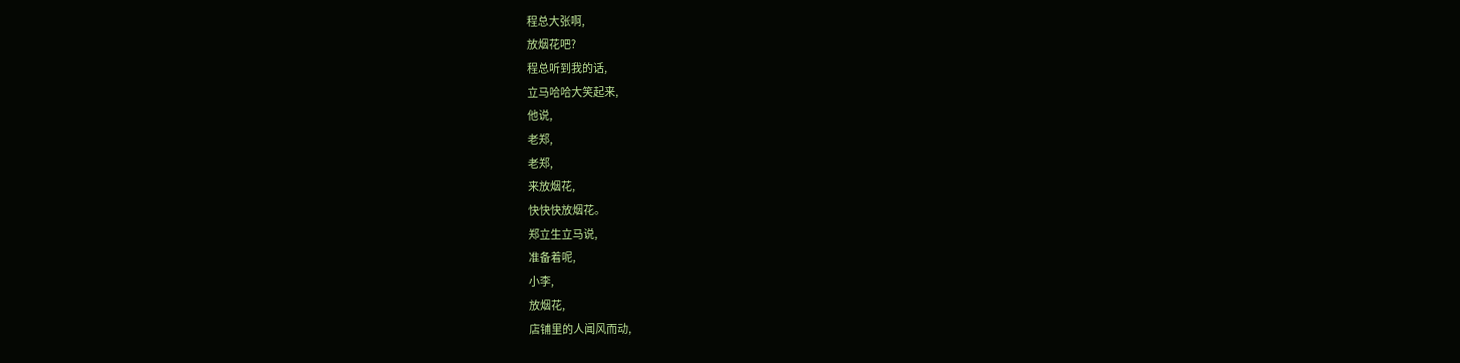程总大张啊,
放烟花吧?
程总听到我的话,
立马哈哈大笑起来,
他说,
老郑,
老郑,
来放烟花,
快快快放烟花。
郑立生立马说,
准备着呢,
小李,
放烟花,
店铺里的人闻风而动,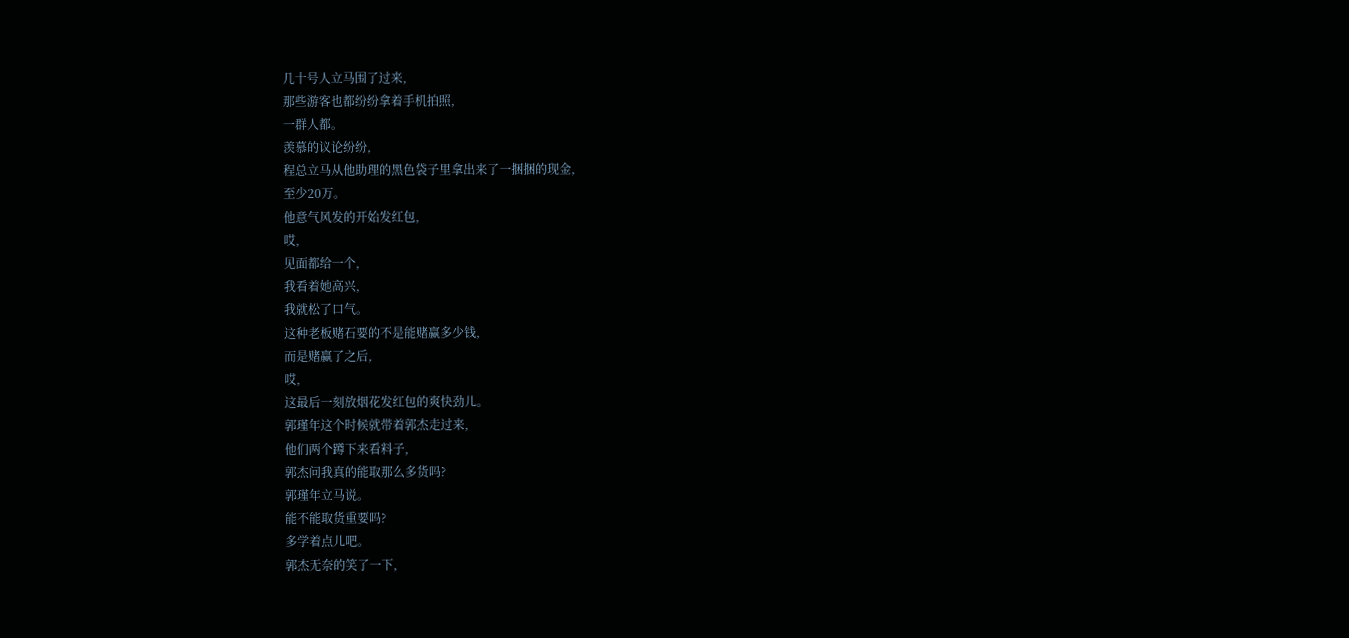几十号人立马围了过来,
那些游客也都纷纷拿着手机拍照,
一群人都。
羡慕的议论纷纷,
程总立马从他助理的黑色袋子里拿出来了一捆捆的现金,
至少20万。
他意气风发的开始发红包,
哎,
见面都给一个,
我看着她高兴,
我就松了口气。
这种老板赌石要的不是能赌赢多少钱,
而是赌赢了之后,
哎,
这最后一刻放烟花发红包的爽快劲儿。
郭瑾年这个时候就带着郭杰走过来,
他们两个蹲下来看料子,
郭杰问我真的能取那么多货吗?
郭瑾年立马说。
能不能取货重要吗?
多学着点儿吧。
郭杰无奈的笑了一下,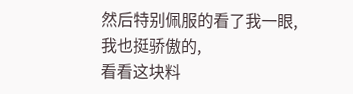然后特别佩服的看了我一眼,
我也挺骄傲的,
看看这块料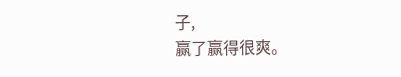子,
赢了赢得很爽。